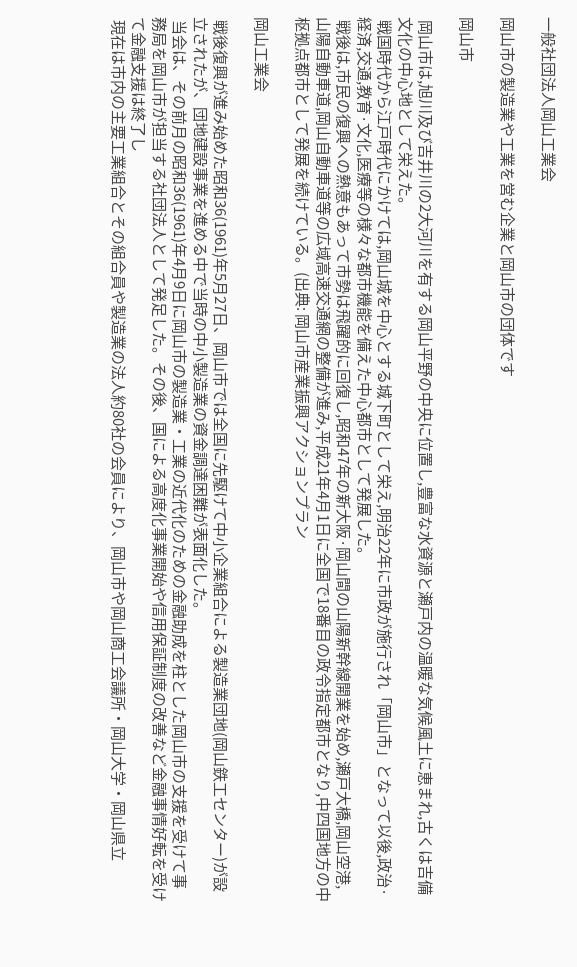一般社団法人岡山工業会

岡山市の製造業や工業を営む企業と岡山市の団体です

岡山市

 岡山市は,旭川及び吉井川の2大河川を有する岡山平野の中央に位置し,豊富な水資源と瀬戸内の温暖な気候風土に恵まれ,古くは吉備文化の中心地として栄えた。
 戦国時代から江戸時代にかけては,岡山城を中心とする城下町として栄え,明治22年に市政が施行され「岡山市」となって以後,政治·経済,交通,教育·文化,医療等の様々な都市機能を備えた中心都市として発展した。
 戦後は,市民の復興への熱意もあって市勢は飛躍的に回復し,昭和47年の新大阪·岡山間の山陽新幹線開業を始め,瀬戸大橋,岡山空港,山陽自動車道,岡山自動車道等の広域高速交通網の整備が進み,平成21年4月1日に全国で18番目の政令指定都市となり,中四国地方の中枢拠点都市として発展を続けている。(出典: 岡山市産業振興アクションプラン

岡山工業会

 戦後復興が進み始めた昭和36(1961)年5月27日、岡山市では全国に先駆けて中小企業組合による製造業団地(岡山鉄工センター)が設立されたが、団地建設事業を進める中で当時の中小製造業の資金調達困難が表面化した。
 当会は、その前月の昭和36(1961)年4月9日に岡山市の製造業・工業の近代化のための金融助成を柱とした岡山市の支援を受けて事務局を岡山市が担当する社団法人として発足した。その後、国による高度化事業開始や信用保証制度の改善など金融事情好転を受けて金融支援は終了し
 現在は市内の主要工業組合とその組合員や製造業の法人約80社の会員により、岡山市や岡山商工会議所・岡山大学・岡山県立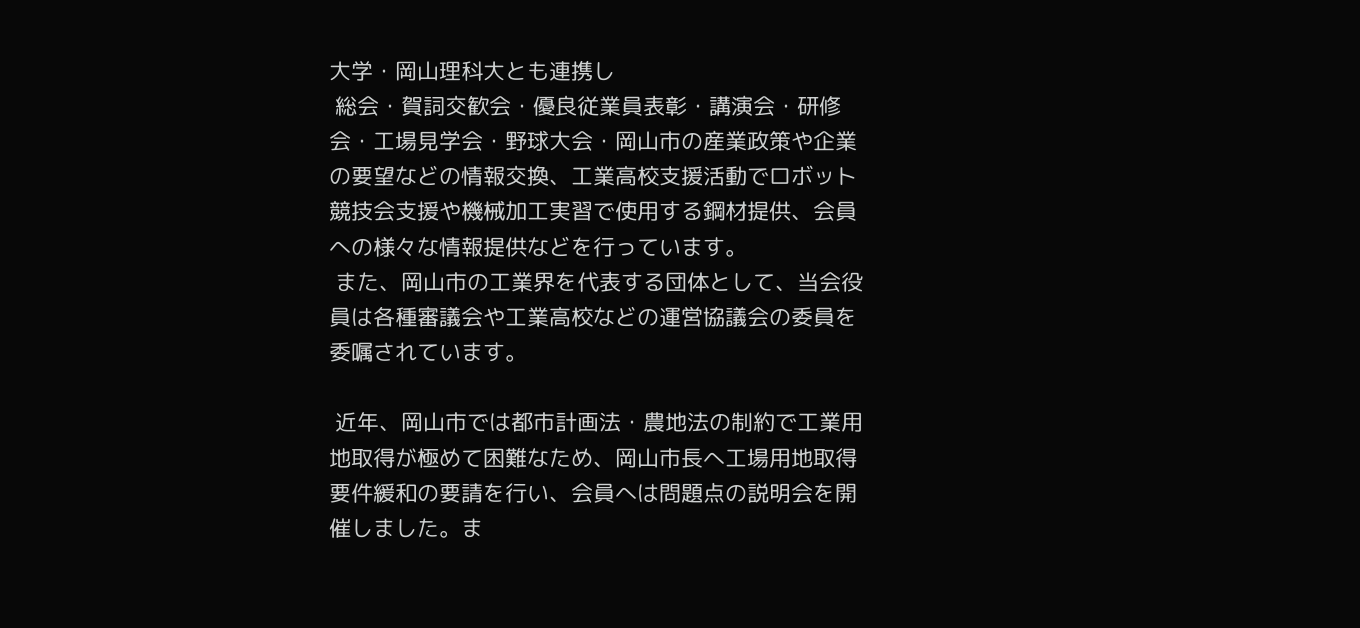大学・岡山理科大とも連携し
 総会・賀詞交歓会・優良従業員表彰・講演会・研修会・工場見学会・野球大会・岡山市の産業政策や企業の要望などの情報交換、工業高校支援活動でロボット競技会支援や機械加工実習で使用する鋼材提供、会員への様々な情報提供などを行っています。
 また、岡山市の工業界を代表する団体として、当会役員は各種審議会や工業高校などの運営協議会の委員を委嘱されています。

 近年、岡山市では都市計画法・農地法の制約で工業用地取得が極めて困難なため、岡山市長へ工場用地取得要件緩和の要請を行い、会員へは問題点の説明会を開催しました。ま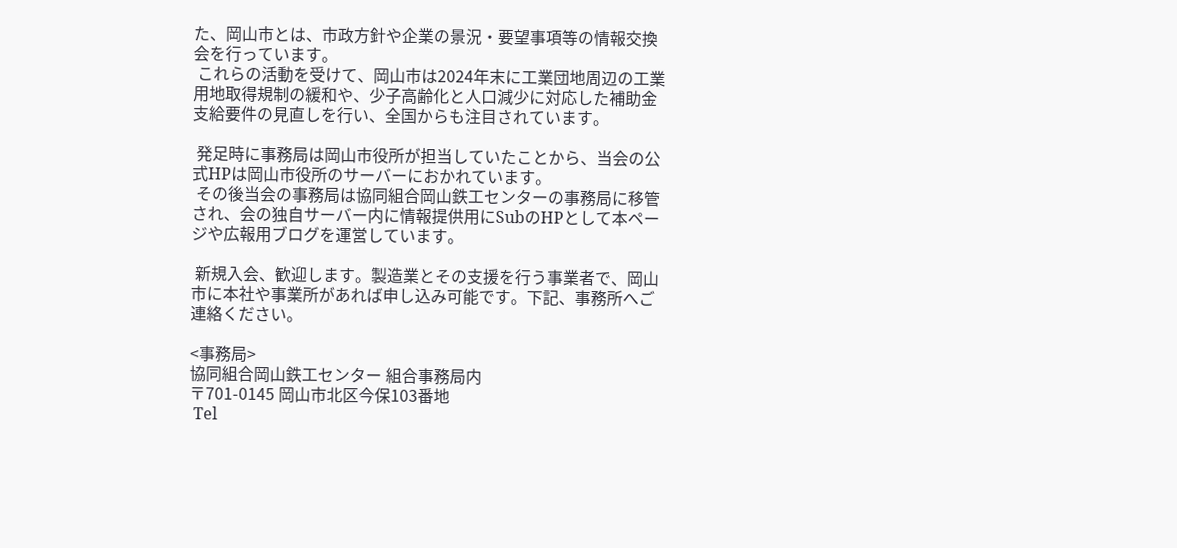た、岡山市とは、市政方針や企業の景況・要望事項等の情報交換会を行っています。
 これらの活動を受けて、岡山市は2024年末に工業団地周辺の工業用地取得規制の緩和や、少子高齢化と人口減少に対応した補助金支給要件の見直しを行い、全国からも注目されています。

 発足時に事務局は岡山市役所が担当していたことから、当会の公式HPは岡山市役所のサーバーにおかれています。
 その後当会の事務局は協同組合岡山鉄工センターの事務局に移管され、会の独自サーバー内に情報提供用にSubのHPとして本ページや広報用ブログを運営しています。

 新規入会、歓迎します。製造業とその支援を行う事業者で、岡山市に本社や事業所があれば申し込み可能です。下記、事務所へご連絡ください。

<事務局>
協同組合岡山鉄工センター 組合事務局内
〒701-0145 岡山市北区今保103番地
 Tel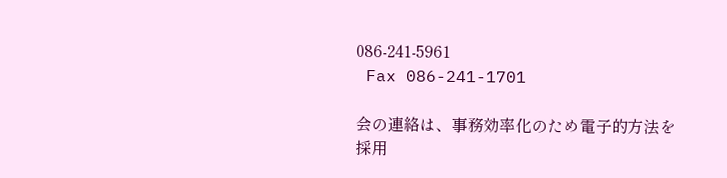086-241-5961
 Fax 086-241-1701

会の連絡は、事務効率化のため電子的方法を採用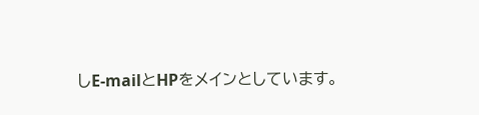しE-mailとHPをメインとしています。